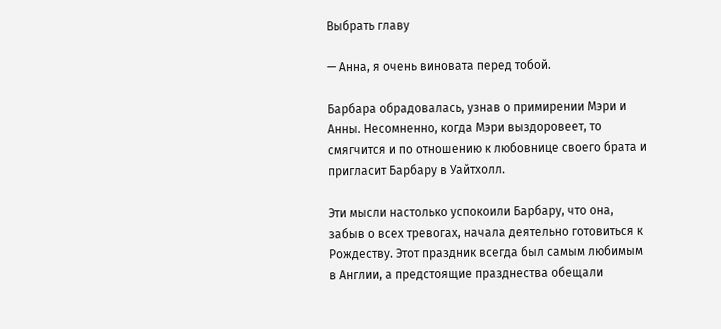Выбрать главу

— Анна, я очень виновата перед тобой.

Барбара обрадовалась, узнав о примирении Мэри и Анны. Несомненно, когда Мэри выздоровеет, то смягчится и по отношению к любовнице своего брата и пригласит Барбару в Уайтхолл.

Эти мысли настолько успокоили Барбару, что она, забыв о всех тревогах, начала деятельно готовиться к Рождеству. Этот праздник всегда был самым любимым в Англии, а предстоящие празднества обещали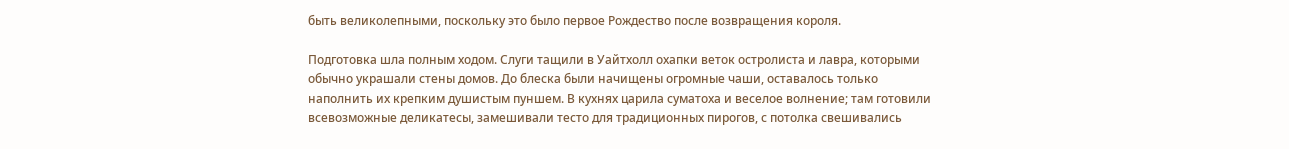быть великолепными, поскольку это было первое Рождество после возвращения короля.

Подготовка шла полным ходом. Слуги тащили в Уайтхолл охапки веток остролиста и лавра, которыми обычно украшали стены домов. До блеска были начищены огромные чаши, оставалось только наполнить их крепким душистым пуншем. В кухнях царила суматоха и веселое волнение; там готовили всевозможные деликатесы, замешивали тесто для традиционных пирогов, с потолка свешивались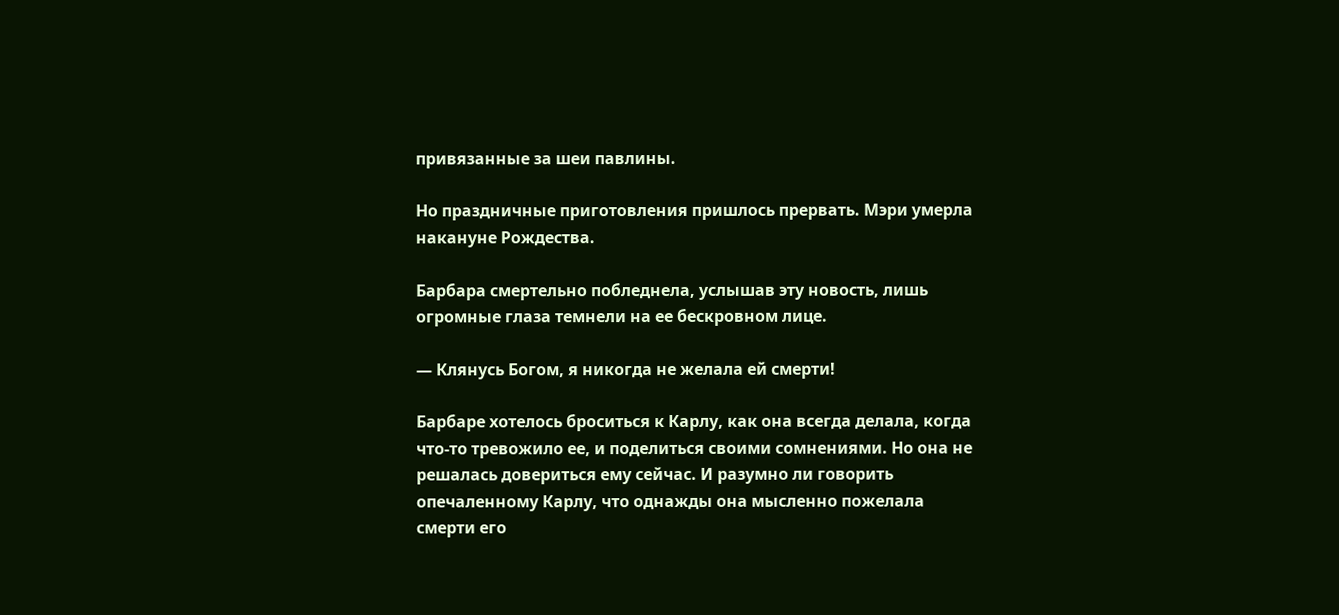привязанные за шеи павлины.

Но праздничные приготовления пришлось прервать. Мэри умерла накануне Рождества.

Барбара смертельно побледнела, услышав эту новость, лишь огромные глаза темнели на ее бескровном лице.

— Клянусь Богом, я никогда не желала ей смерти!

Барбаре хотелось броситься к Карлу, как она всегда делала, когда что-то тревожило ее, и поделиться своими сомнениями. Но она не решалась довериться ему сейчас. И разумно ли говорить опечаленному Карлу, что однажды она мысленно пожелала смерти его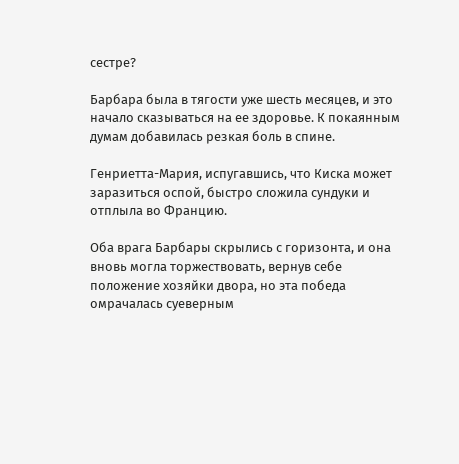сестре?

Барбара была в тягости уже шесть месяцев, и это начало сказываться на ее здоровье. К покаянным думам добавилась резкая боль в спине.

Генриетта-Мария, испугавшись, что Киска может заразиться оспой, быстро сложила сундуки и отплыла во Францию.

Оба врага Барбары скрылись с горизонта, и она вновь могла торжествовать, вернув себе положение хозяйки двора, но эта победа омрачалась суеверным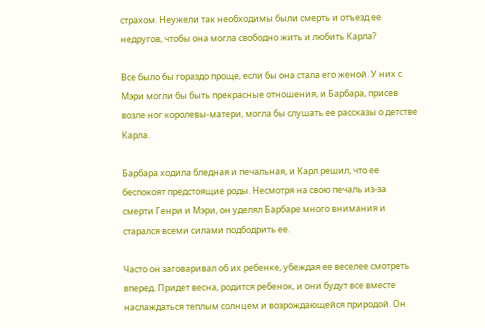страхом. Неужели так необходимы были смерть и отъезд ее недругов, чтобы она могла свободно жить и любить Карла?

Все было бы гораздо проще, если бы она стала его женой. У них с Мэри могли бы быть прекрасные отношения, и Барбара, присев возле ног королевы-матери, могла бы слушать ее рассказы о детстве Карла.

Барбара ходила бледная и печальная, и Карл решил, что ее беспокоят предстоящие роды. Несмотря на свою печаль из-за смерти Генри и Мэри, он уделял Барбаре много внимания и старался всеми силами подбодрить ее.

Часто он заговаривал об их ребенке, убеждая ее веселее смотреть вперед. Придет весна, родится ребенок, и они будут все вместе наслаждаться теплым солнцем и возрождающейся природой. Он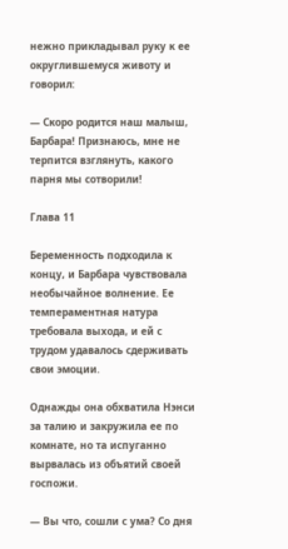нежно прикладывал руку к ее округлившемуся животу и говорил:

— Скоро родится наш малыш, Барбара! Признаюсь, мне не терпится взглянуть, какого парня мы сотворили!

Глава 11

Беременность подходила к концу, и Барбара чувствовала необычайное волнение. Ее темпераментная натура требовала выхода, и ей с трудом удавалось сдерживать свои эмоции.

Однажды она обхватила Нэнси за талию и закружила ее по комнате, но та испуганно вырвалась из объятий своей госпожи.

— Вы что, сошли с ума? Со дня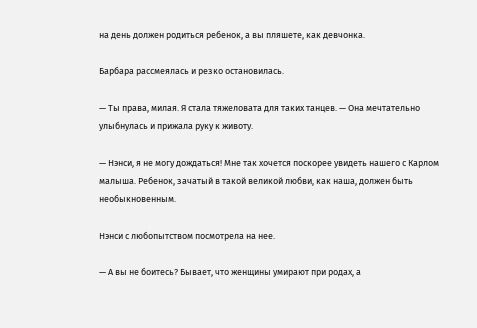на день должен родиться ребенок, а вы пляшете, как девчонка.

Барбара рассмеялась и резко остановилась.

— Ты права, милая. Я стала тяжеловата для таких танцев. — Она мечтательно улыбнулась и прижала руку к животу.

— Нэнси, я не могу дождаться! Мне так хочется поскорее увидеть нашего с Карлом малыша. Ребенок, зачатый в такой великой любви, как наша, должен быть необыкновенным.

Нэнси с любопытством посмотрела на нее.

— А вы не боитесь? Бывает, что женщины умирают при родах, а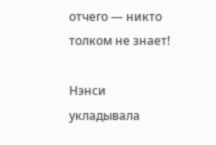отчего — никто толком не знает!

Нэнси укладывала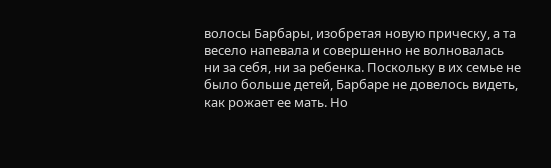волосы Барбары, изобретая новую прическу, а та весело напевала и совершенно не волновалась ни за себя, ни за ребенка. Поскольку в их семье не было больше детей, Барбаре не довелось видеть, как рожает ее мать. Но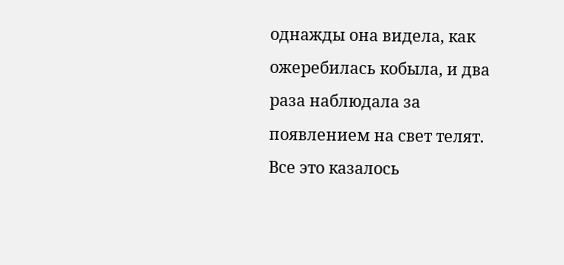однажды она видела, как ожеребилась кобыла, и два раза наблюдала за появлением на свет телят. Все это казалось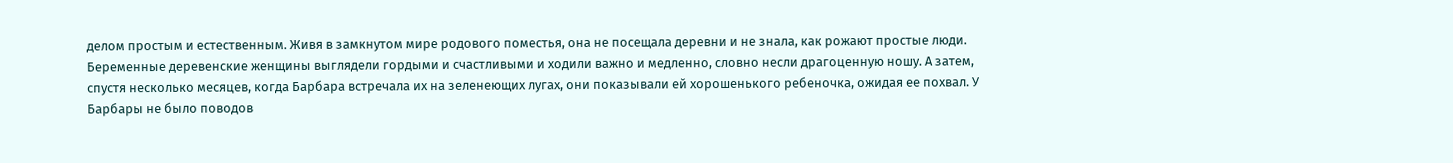делом простым и естественным. Живя в замкнутом мире родового поместья, она не посещала деревни и не знала, как рожают простые люди. Беременные деревенские женщины выглядели гордыми и счастливыми и ходили важно и медленно, словно несли драгоценную ношу. А затем, спустя несколько месяцев, когда Барбара встречала их на зеленеющих лугах, они показывали ей хорошенького ребеночка, ожидая ее похвал. У Барбары не было поводов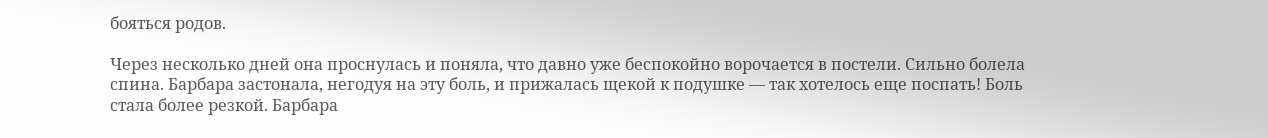бояться родов.

Через несколько дней она проснулась и поняла, что давно уже беспокойно ворочается в постели. Сильно болела спина. Барбара застонала, негодуя на эту боль, и прижалась щекой к подушке — так хотелось еще поспать! Боль стала более резкой. Барбара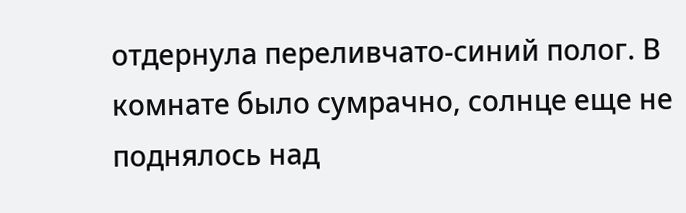отдернула переливчато-синий полог. В комнате было сумрачно, солнце еще не поднялось над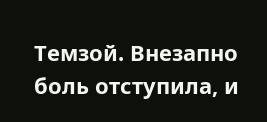Темзой. Внезапно боль отступила, и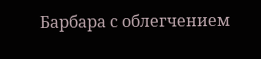Барбара с облегчением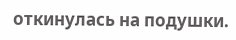откинулась на подушки.